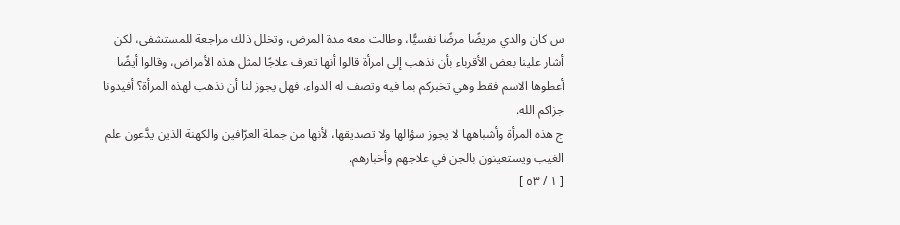س كان والدي مريضًا مرضًا نفسيًّا، وطالت معه مدة المرض، وتخلل ذلك مراجعة للمستشفى، لكن أشار علينا بعض الأقرباء بأن نذهب إلى امرأة قالوا أنها تعرف علاجًا لمثل هذه الأمراض، وقالوا أيضًا أعطوها الاسم فقط وهي تخبركم بما فيه وتصف له الدواء. فهل يجوز لنا أن نذهب لهذه المرأة؟ أفيدونا جزاكم الله.
ج هذه المرأة وأشباهها لا يجوز سؤالها ولا تصديقها، لأنها من جملة العرّافين والكهنة الذين يدَّعون علم الغيب ويستعينون بالجن في علاجهم وأخبارهم.
[ ١ / ٥٣ ]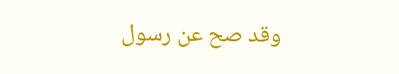وقد صح عن رسول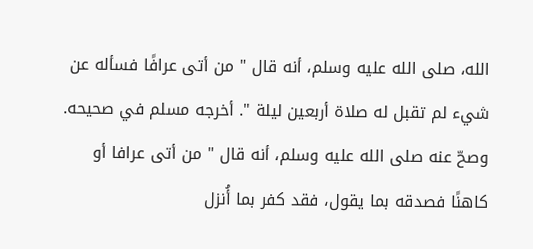الله، صلى الله عليه وسلم، أنه قال " من أتى عرافًا فسأله عن شيء لم تقبل له صلاة أربعين ليلة ". أخرجه مسلم في صحيحه. وصحّ عنه صلى الله عليه وسلم، أنه قال " من أتى عرافا أو كاهنًا فصدقه بما يقول، فقد كفر بما أُنزل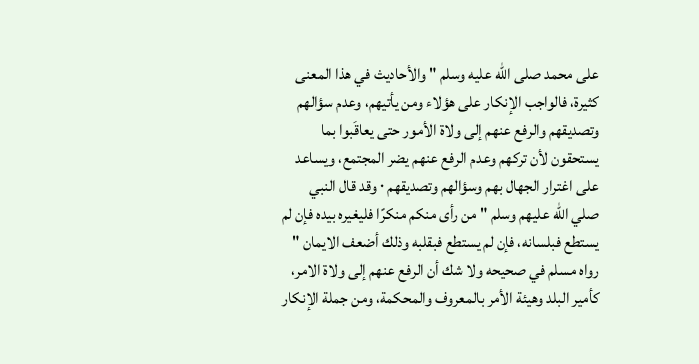على محمد صلى الله عليه وسلم " والأحاديث في هذا المعنى كثيرة، فالواجب الإنكار على هؤلاء ومن يأتيهم، وعدم سؤالهم وتصديقهم والرفع عنهم إلى ولاة الأمور حتى يعاقَبوا بما يستحقون لأن تركهم وعدم الرفع عنهم يضر المجتمع، ويساعد على اغترار الجهال بهم وسؤالهم وتصديقهم ٠ وقد قال النبي صلي الله عليهم وسلم " من رأى منكم منكرًا فليغيره بيده فإن لم يستطع فبلسانه، فإن لم يستطع فبقلبه وذلك أضعف الايمان " رواه مسلم في صحيحه ولا شك أن الرفع عنهم إلى ولاة الامر، كأمير البلد وهيئة الأمر بالمعروف والمحكمة، ومن جملة الإنكار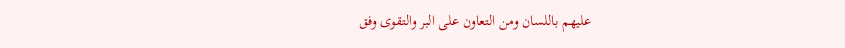عليهم باللسان ومن التعاون على البر والتقوى وفق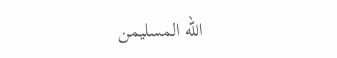الله المسليمن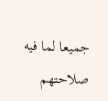جميعا لما فيه صلاحتهم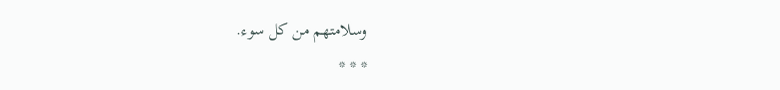وسلامتهم من كل سوء.
* * *